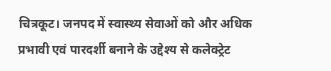चित्रकूट। जनपद में स्वास्थ्य सेवाओं को और अधिक प्रभावी एवं पारदर्शी बनाने के उद्देश्य से कलेक्ट्रेट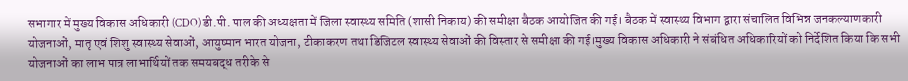सभागार में मुख्य विकास अधिकारी (CDO) डी.पी. पाल की अध्यक्षता में जिला स्वास्थ्य समिति (शासी निकाय) की समीक्षा बैठक आयोजित की गई। बैठक में स्वास्थ्य विभाग द्वारा संचालित विभिन्न जनकल्याणकारी योजनाओं, मातृ एवं शिशु स्वास्थ्य सेवाओं, आयुष्मान भारत योजना, टीकाकरण तथा डिजिटल स्वास्थ्य सेवाओं की विस्तार से समीक्षा की गई।मुख्य विकास अधिकारी ने संबंधित अधिकारियों को निर्देशित किया कि सभी योजनाओं का लाभ पात्र लाभार्थियों तक समयबद्ध तरीके से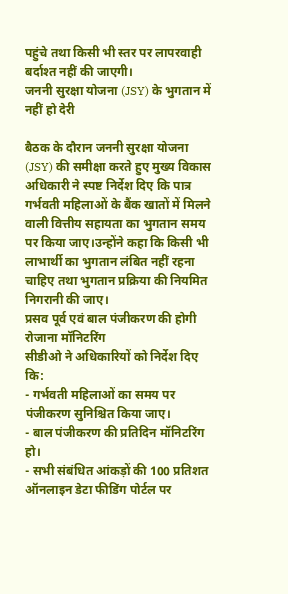पहुंचे तथा किसी भी स्तर पर लापरवाही बर्दाश्त नहीं की जाएगी।
जननी सुरक्षा योजना (JSY) के भुगतान में नहीं हो देरी

बैठक के दौरान जननी सुरक्षा योजना (JSY) की समीक्षा करते हुए मुख्य विकास अधिकारी ने स्पष्ट निर्देश दिए कि पात्र गर्भवती महिलाओं के बैंक खातों में मिलने वाली वित्तीय सहायता का भुगतान समय पर किया जाए।उन्होंने कहा कि किसी भी लाभार्थी का भुगतान लंबित नहीं रहना चाहिए तथा भुगतान प्रक्रिया की नियमित निगरानी की जाए।
प्रसव पूर्व एवं बाल पंजीकरण की होगी रोजाना मॉनिटरिंग
सीडीओ ने अधिकारियों को निर्देश दिए कि:
- गर्भवती महिलाओं का समय पर पंजीकरण सुनिश्चित किया जाए।
- बाल पंजीकरण की प्रतिदिन मॉनिटरिंग हो।
- सभी संबंधित आंकड़ों की 100 प्रतिशत ऑनलाइन डेटा फीडिंग पोर्टल पर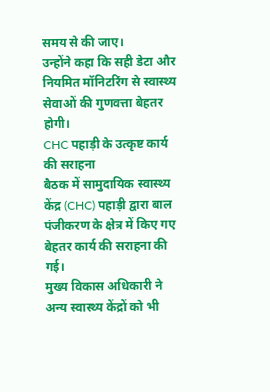समय से की जाए।
उन्होंने कहा कि सही डेटा और नियमित मॉनिटरिंग से स्वास्थ्य सेवाओं की गुणवत्ता बेहतर होगी।
CHC पहाड़ी के उत्कृष्ट कार्य की सराहना
बैठक में सामुदायिक स्वास्थ्य केंद्र (CHC) पहाड़ी द्वारा बाल पंजीकरण के क्षेत्र में किए गए बेहतर कार्य की सराहना की गई।
मुख्य विकास अधिकारी ने अन्य स्वास्थ्य केंद्रों को भी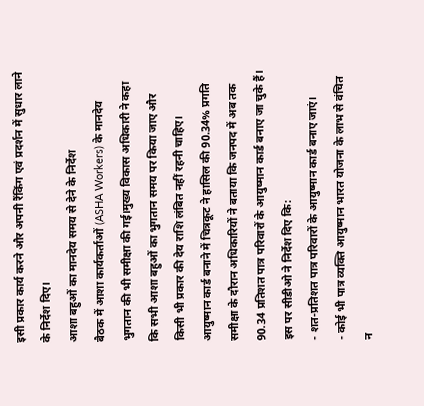इसी प्रकार कार्य करने और अपनी रैंकिंग एवं प्रदर्शन में सुधार लाने के निर्देश दिए।
आशा बहुओं का मानदेय समय से देने के निर्देश
बैठक में आशा कार्यकर्ताओं (ASHA Workers) के मानदेय भुगतान की भी समीक्षा की गई।मुख्य विकास अधिकारी ने कहा कि सभी आशा बहुओं का भुगतान समय पर किया जाए और किसी भी प्रकार की देय राशि लंबित नहीं रहनी चाहिए।
आयुष्मान कार्ड बनाने में चित्रकूट ने हासिल की 90.34% प्रगति
समीक्षा के दौरान अधिकारियों ने बताया कि जनपद में अब तक 90.34 प्रतिशत पात्र परिवारों के आयुष्मान कार्ड बनाए जा चुके हैं।
इस पर सीडीओ ने निर्देश दिए कि:
- शत-प्रतिशत पात्र परिवारों के आयुष्मान कार्ड बनाए जाएं।
- कोई भी पात्र व्यक्ति आयुष्मान भारत योजना के लाभ से वंचित न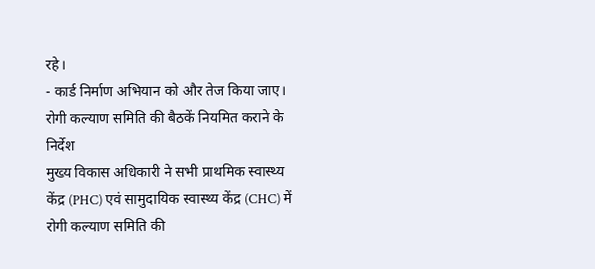रहे।
- कार्ड निर्माण अभियान को और तेज किया जाए।
रोगी कल्याण समिति की बैठकें नियमित कराने के निर्देश
मुख्य विकास अधिकारी ने सभी प्राथमिक स्वास्थ्य केंद्र (PHC) एवं सामुदायिक स्वास्थ्य केंद्र (CHC) में रोगी कल्याण समिति की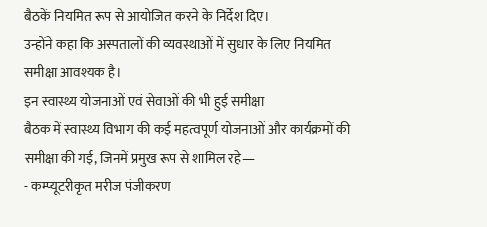बैठकें नियमित रूप से आयोजित करने के निर्देश दिए।
उन्होंने कहा कि अस्पतालों की व्यवस्थाओं में सुधार के लिए नियमित समीक्षा आवश्यक है।
इन स्वास्थ्य योजनाओं एवं सेवाओं की भी हुई समीक्षा
बैठक में स्वास्थ्य विभाग की कई महत्वपूर्ण योजनाओं और कार्यक्रमों की समीक्षा की गई, जिनमें प्रमुख रूप से शामिल रहे—
- कम्प्यूटरीकृत मरीज पंजीकरण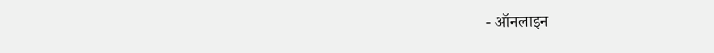- ऑनलाइन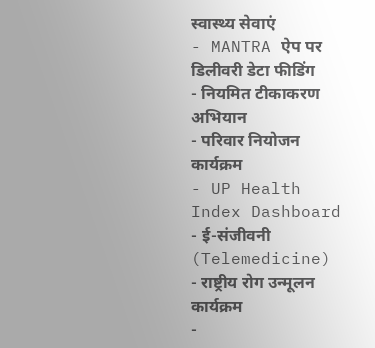स्वास्थ्य सेवाएं
- MANTRA ऐप पर डिलीवरी डेटा फीडिंग
- नियमित टीकाकरण अभियान
- परिवार नियोजन कार्यक्रम
- UP Health Index Dashboard
- ई-संजीवनी (Telemedicine)
- राष्ट्रीय रोग उन्मूलन कार्यक्रम
-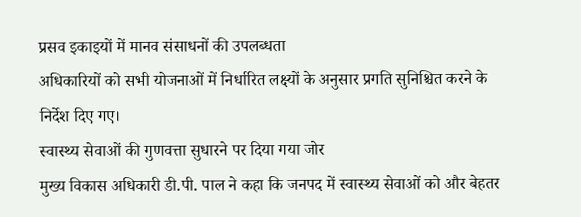प्रसव इकाइयों में मानव संसाधनों की उपलब्धता
अधिकारियों को सभी योजनाओं में निर्धारित लक्ष्यों के अनुसार प्रगति सुनिश्चित करने के निर्देश दिए गए।
स्वास्थ्य सेवाओं की गुणवत्ता सुधारने पर दिया गया जोर
मुख्य विकास अधिकारी डी.पी. पाल ने कहा कि जनपद में स्वास्थ्य सेवाओं को और बेहतर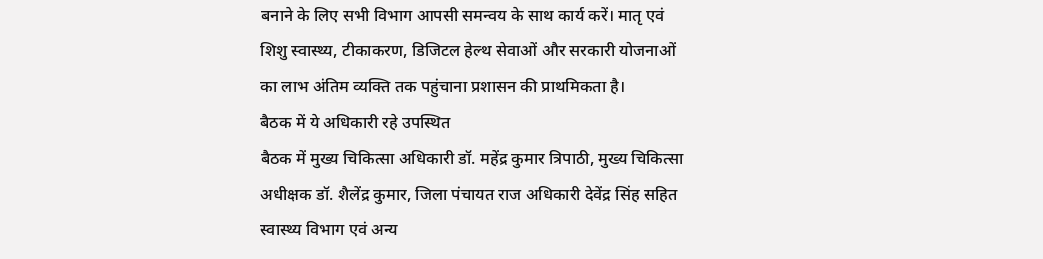बनाने के लिए सभी विभाग आपसी समन्वय के साथ कार्य करें। मातृ एवं शिशु स्वास्थ्य, टीकाकरण, डिजिटल हेल्थ सेवाओं और सरकारी योजनाओं का लाभ अंतिम व्यक्ति तक पहुंचाना प्रशासन की प्राथमिकता है।
बैठक में ये अधिकारी रहे उपस्थित
बैठक में मुख्य चिकित्सा अधिकारी डॉ. महेंद्र कुमार त्रिपाठी, मुख्य चिकित्सा अधीक्षक डॉ. शैलेंद्र कुमार, जिला पंचायत राज अधिकारी देवेंद्र सिंह सहित स्वास्थ्य विभाग एवं अन्य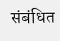संबंधित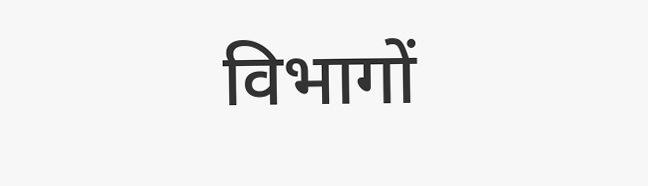विभागों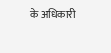के अधिकारी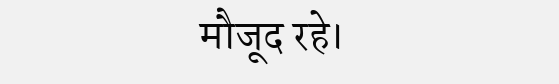मौजूद रहे।